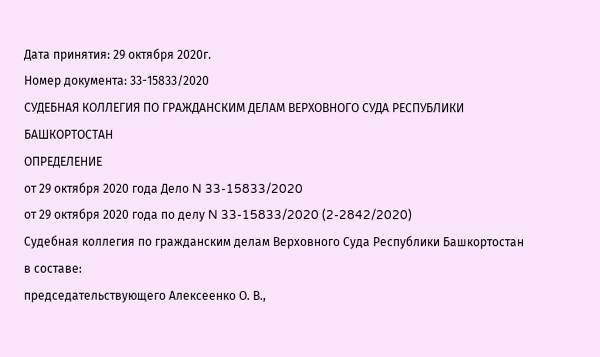Дата принятия: 29 октября 2020г.
Номер документа: 33-15833/2020
СУДЕБНАЯ КОЛЛЕГИЯ ПО ГРАЖДАНСКИМ ДЕЛАМ ВЕРХОВНОГО СУДА РЕСПУБЛИКИ БАШКОРТОСТАН
ОПРЕДЕЛЕНИЕ
от 29 октября 2020 года Дело N 33-15833/2020
от 29 октября 2020 года по делу N 33-15833/2020 (2-2842/2020)
Судебная коллегия по гражданским делам Верховного Суда Республики Башкортостан в составе:
председательствующего Алексеенко О. В.,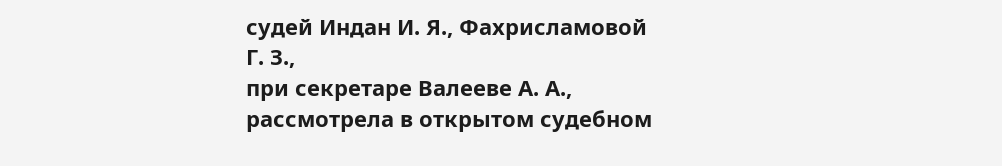судей Индан И. Я., Фахрисламовой Г. З.,
при секретаре Валееве А. А.,
рассмотрела в открытом судебном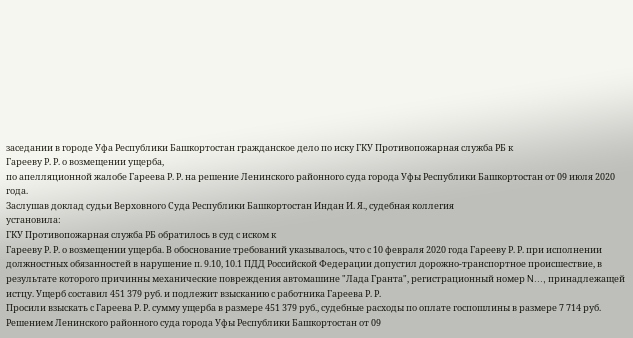заседании в городе Уфа Республики Башкортостан гражданское дело по иску ГКУ Противопожарная служба РБ к
Гарееву Р. Р. о возмещении ущерба,
по апелляционной жалобе Гареева Р. Р. на решение Ленинского районного суда города Уфы Республики Башкортостан от 09 июля 2020 года.
Заслушав доклад судьи Верховного Суда Республики Башкортостан Индан И. Я., судебная коллегия
установила:
ГКУ Противопожарная служба РБ обратилось в суд с иском к
Гарееву Р. Р. о возмещении ущерба. В обоснование требований указывалось, что с 10 февраля 2020 года Гарееву Р. Р. при исполнении должностных обязанностей в нарушение п. 9.10, 10.1 ПДД Российской Федерации допустил дорожно-транспортное происшествие, в результате которого причинны механические повреждения автомашине "Лада Гранта", регистрационный номер N..., принадлежащей истцу. Ущерб составил 451 379 руб. и подлежит взысканию с работника Гареева Р. Р.
Просили взыскать с Гареева Р. Р. сумму ущерба в размере 451 379 руб., судебные расходы по оплате госпошлины в размере 7 714 руб.
Решением Ленинского районного суда города Уфы Республики Башкортостан от 09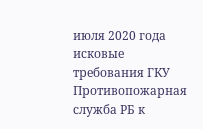июля 2020 года исковые требования ГКУ Противопожарная служба РБ к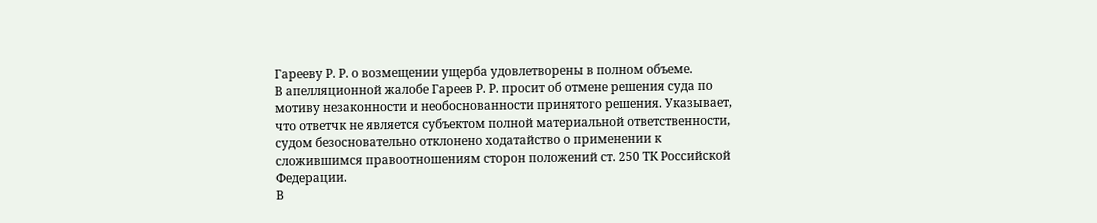Гарееву Р. Р. о возмещении ущерба удовлетворены в полном объеме.
В апелляционной жалобе Гареев Р. Р. просит об отмене решения суда по мотиву незаконности и необоснованности принятого решения. Указывает, что ответчк не является субъектом полной материальной ответственности, судом безосновательно отклонено ходатайство о применении к сложившимся правоотношениям сторон положений ст. 250 ТК Российской Федерации.
В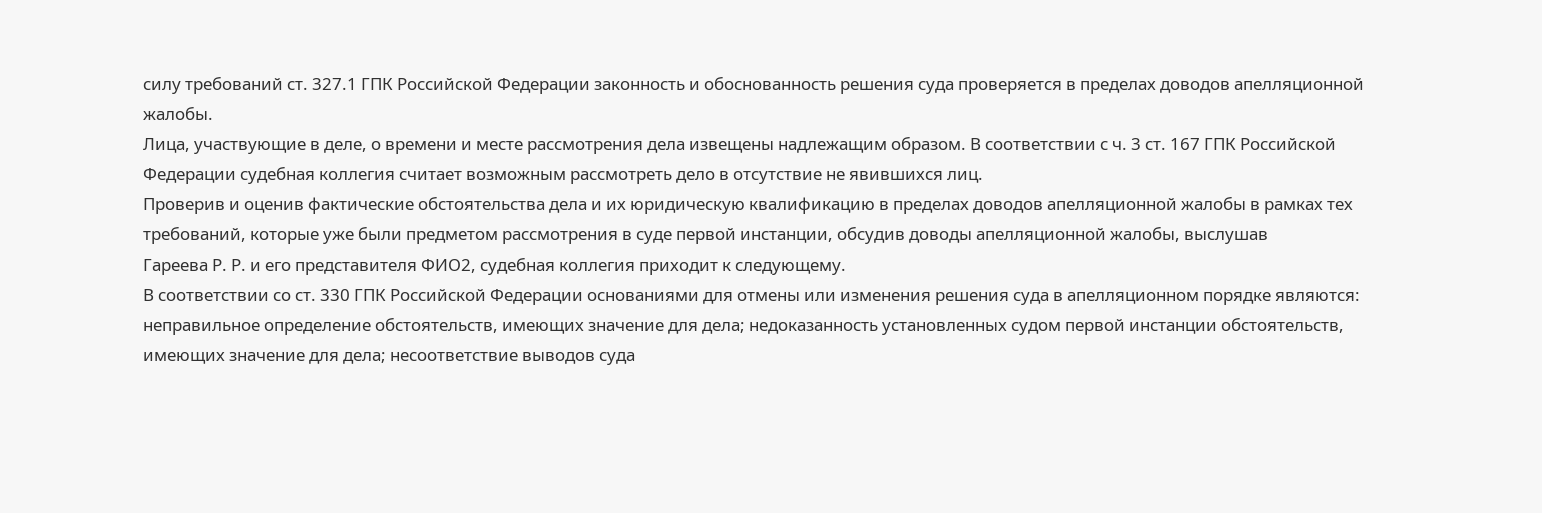силу требований ст. 327.1 ГПК Российской Федерации законность и обоснованность решения суда проверяется в пределах доводов апелляционной жалобы.
Лица, участвующие в деле, о времени и месте рассмотрения дела извещены надлежащим образом. В соответствии с ч. 3 ст. 167 ГПК Российской Федерации судебная коллегия считает возможным рассмотреть дело в отсутствие не явившихся лиц.
Проверив и оценив фактические обстоятельства дела и их юридическую квалификацию в пределах доводов апелляционной жалобы в рамках тех требований, которые уже были предметом рассмотрения в суде первой инстанции, обсудив доводы апелляционной жалобы, выслушав
Гареева Р. Р. и его представителя ФИО2, судебная коллегия приходит к следующему.
В соответствии со ст. 330 ГПК Российской Федерации основаниями для отмены или изменения решения суда в апелляционном порядке являются: неправильное определение обстоятельств, имеющих значение для дела; недоказанность установленных судом первой инстанции обстоятельств, имеющих значение для дела; несоответствие выводов суда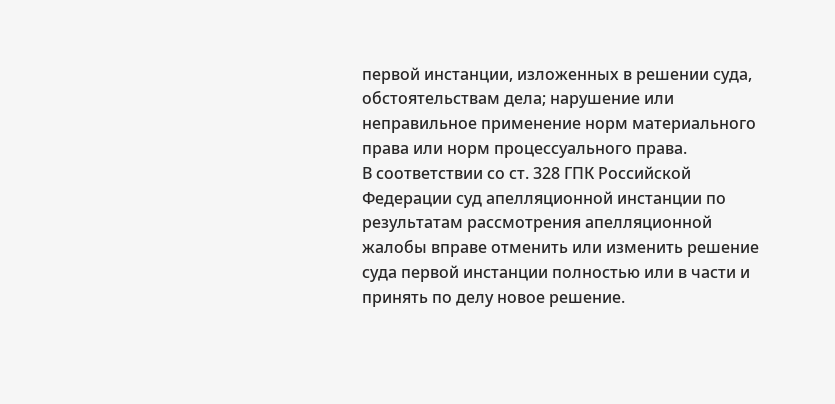первой инстанции, изложенных в решении суда, обстоятельствам дела; нарушение или неправильное применение норм материального права или норм процессуального права.
В соответствии со ст. 328 ГПК Российской Федерации суд апелляционной инстанции по результатам рассмотрения апелляционной жалобы вправе отменить или изменить решение суда первой инстанции полностью или в части и принять по делу новое решение.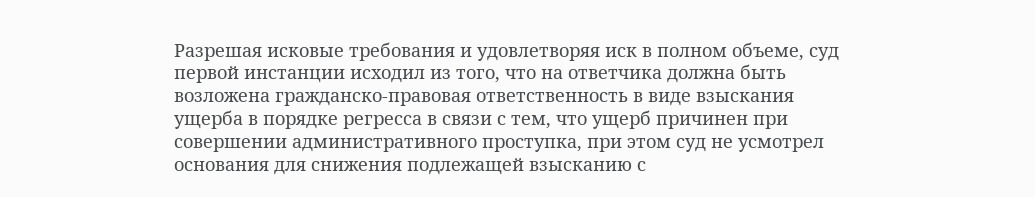Разрешая исковые требования и удовлетворяя иск в полном объеме, суд первой инстанции исходил из того, что на ответчика должна быть возложена гражданско-правовая ответственность в виде взыскания ущерба в порядке регресса в связи с тем, что ущерб причинен при совершении административного проступка, при этом суд не усмотрел основания для снижения подлежащей взысканию с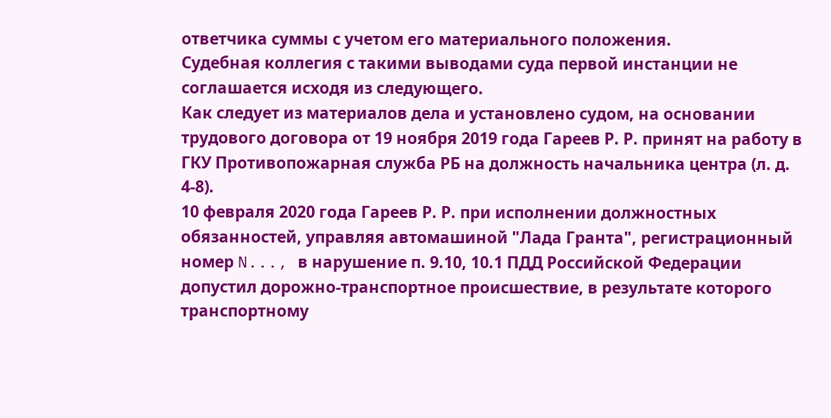ответчика суммы с учетом его материального положения.
Судебная коллегия с такими выводами суда первой инстанции не соглашается исходя из следующего.
Как следует из материалов дела и установлено судом, на основании трудового договора от 19 ноября 2019 года Гареев Р. Р. принят на работу в ГКУ Противопожарная служба РБ на должность начальника центра (л. д. 4-8).
10 февраля 2020 года Гареев Р. Р. при исполнении должностных обязанностей, управляя автомашиной "Лада Гранта", регистрационный номер N..., в нарушение п. 9.10, 10.1 ПДД Российской Федерации допустил дорожно-транспортное происшествие, в результате которого транспортному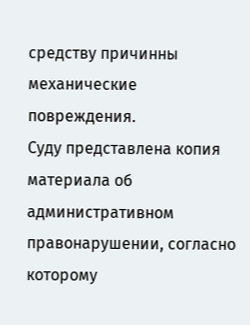средству причинны механические повреждения.
Суду представлена копия материала об административном правонарушении, согласно которому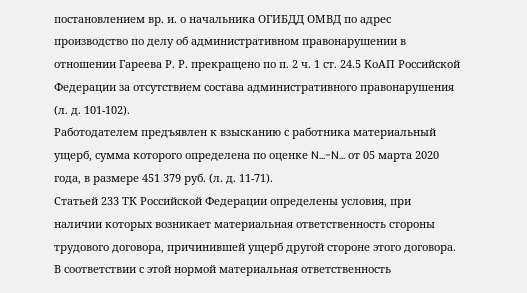постановлением вр. и. о начальника ОГИБДД ОМВД по адрес производство по делу об административном правонарушении в отношении Гареева Р. Р. прекращено по п. 2 ч. 1 ст. 24.5 КоАП Российской Федерации за отсутствием состава административного правонарушения (л. д. 101-102).
Работодателем предъявлен к взысканию с работника материальный ущерб, сумма которого определена по оценке N...-N... от 05 марта 2020 года, в размере 451 379 руб. (л. д. 11-71).
Статьей 233 ТК Российской Федерации определены условия, при наличии которых возникает материальная ответственность стороны трудового договора, причинившей ущерб другой стороне этого договора. В соответствии с этой нормой материальная ответственность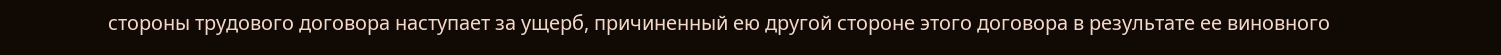стороны трудового договора наступает за ущерб, причиненный ею другой стороне этого договора в результате ее виновного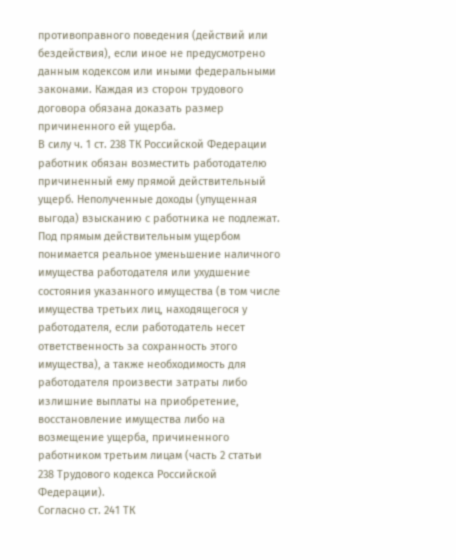противоправного поведения (действий или бездействия), если иное не предусмотрено данным кодексом или иными федеральными законами. Каждая из сторон трудового договора обязана доказать размер причиненного ей ущерба.
В силу ч. 1 ст. 238 ТК Российской Федерации работник обязан возместить работодателю причиненный ему прямой действительный ущерб. Неполученные доходы (упущенная выгода) взысканию с работника не подлежат. Под прямым действительным ущербом понимается реальное уменьшение наличного имущества работодателя или ухудшение состояния указанного имущества (в том числе имущества третьих лиц, находящегося у работодателя, если работодатель несет ответственность за сохранность этого имущества), а также необходимость для работодателя произвести затраты либо излишние выплаты на приобретение, восстановление имущества либо на возмещение ущерба, причиненного работником третьим лицам (часть 2 статьи 238 Трудового кодекса Российской Федерации).
Согласно ст. 241 ТК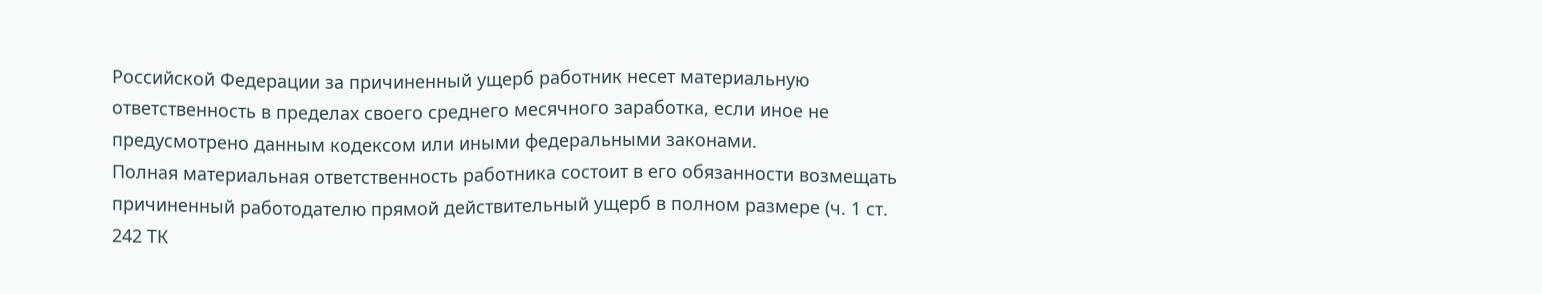Российской Федерации за причиненный ущерб работник несет материальную ответственность в пределах своего среднего месячного заработка, если иное не предусмотрено данным кодексом или иными федеральными законами.
Полная материальная ответственность работника состоит в его обязанности возмещать причиненный работодателю прямой действительный ущерб в полном размере (ч. 1 ст. 242 ТК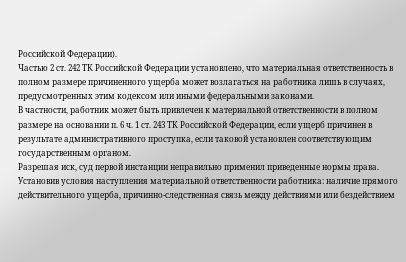Российской Федерации).
Частью 2 ст. 242 ТК Российской Федерации установлено, что материальная ответственность в полном размере причиненного ущерба может возлагаться на работника лишь в случаях, предусмотренных этим кодексом или иными федеральными законами.
В частности, работник может быть привлечен к материальной ответственности в полном размере на основании п. 6 ч. 1 ст. 243 ТК Российской Федерации, если ущерб причинен в результате административного проступка, если таковой установлен соответствующим государственным органом.
Разрешая иск, суд первой инстанции неправильно применил приведенные нормы права.
Установив условия наступления материальной ответственности работника: наличие прямого действительного ущерба, причинно-следственная связь между действиями или бездействием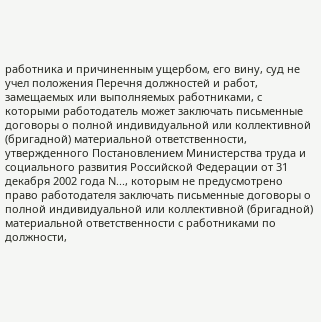работника и причиненным ущербом, его вину, суд не учел положения Перечня должностей и работ, замещаемых или выполняемых работниками, с которыми работодатель может заключать письменные договоры о полной индивидуальной или коллективной (бригадной) материальной ответственности, утвержденного Постановлением Министерства труда и социального развития Российской Федерации от 31 декабря 2002 года N..., которым не предусмотрено право работодателя заключать письменные договоры о полной индивидуальной или коллективной (бригадной) материальной ответственности с работниками по должности,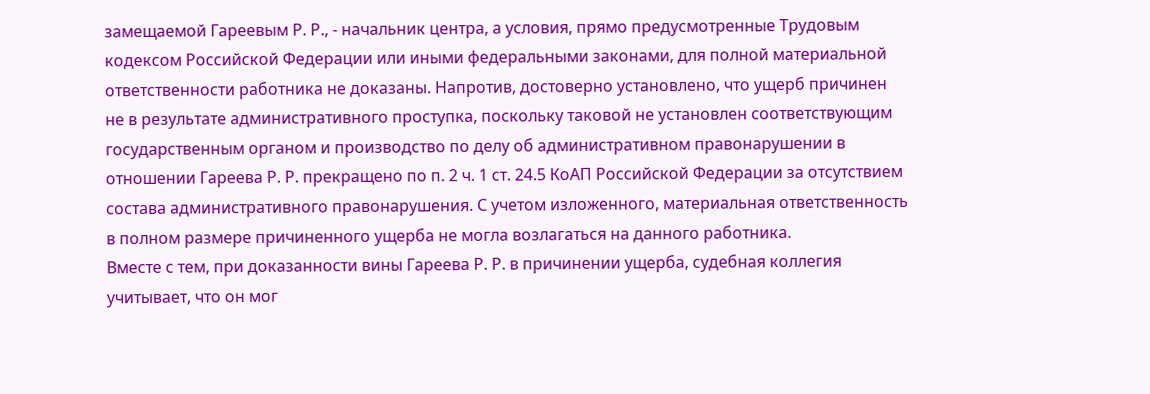замещаемой Гареевым Р. Р., - начальник центра, а условия, прямо предусмотренные Трудовым кодексом Российской Федерации или иными федеральными законами, для полной материальной ответственности работника не доказаны. Напротив, достоверно установлено, что ущерб причинен не в результате административного проступка, поскольку таковой не установлен соответствующим государственным органом и производство по делу об административном правонарушении в отношении Гареева Р. Р. прекращено по п. 2 ч. 1 ст. 24.5 КоАП Российской Федерации за отсутствием состава административного правонарушения. С учетом изложенного, материальная ответственность в полном размере причиненного ущерба не могла возлагаться на данного работника.
Вместе с тем, при доказанности вины Гареева Р. Р. в причинении ущерба, судебная коллегия учитывает, что он мог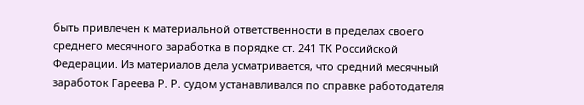быть привлечен к материальной ответственности в пределах своего среднего месячного заработка в порядке ст. 241 ТК Российской Федерации. Из материалов дела усматривается, что средний месячный заработок Гареева Р. Р. судом устанавливался по справке работодателя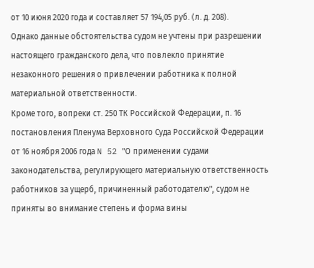от 10 июня 2020 года и составляет 57 194,05 руб. (л. д. 208).
Однако данные обстоятельства судом не учтены при разрешении настоящего гражданского дела, что повлекло принятие незаконного решения о привлечении работника к полной материальной ответственности.
Кроме того, вопреки ст. 250 ТК Российской Федерации, п. 16 постановления Пленума Верховного Суда Российской Федерации от 16 ноября 2006 года N 52 "О применении судами законодательства, регулирующего материальную ответственность работников за ущерб, причиненный работодателю", судом не приняты во внимание степень и форма вины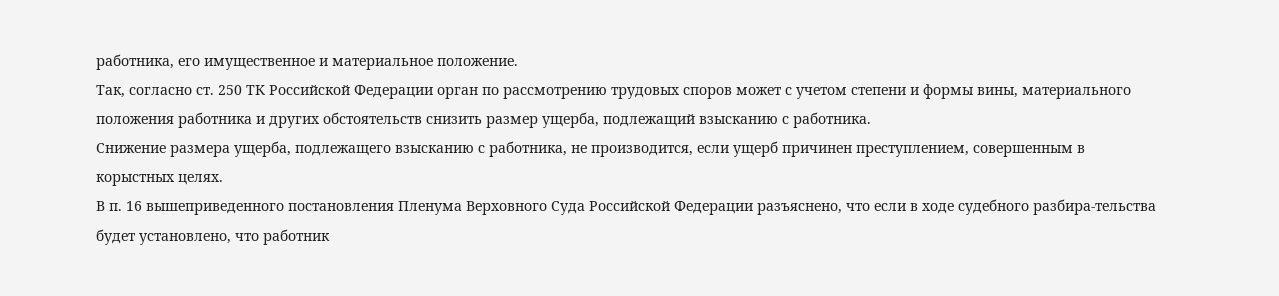работника, его имущественное и материальное положение.
Так, согласно ст. 250 ТК Российской Федерации орган по рассмотрению трудовых споров может с учетом степени и формы вины, материального положения работника и других обстоятельств снизить размер ущерба, подлежащий взысканию с работника.
Снижение размера ущерба, подлежащего взысканию с работника, не производится, если ущерб причинен преступлением, совершенным в корыстных целях.
В п. 16 вышеприведенного постановления Пленума Верховного Суда Российской Федерации разъяснено, что если в ходе судебного разбира-тельства будет установлено, что работник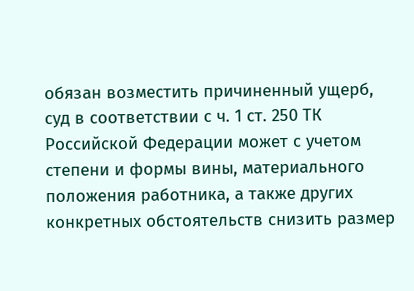обязан возместить причиненный ущерб, суд в соответствии с ч. 1 ст. 250 ТК Российской Федерации может с учетом степени и формы вины, материального положения работника, а также других конкретных обстоятельств снизить размер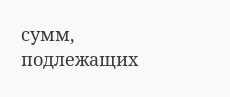сумм, подлежащих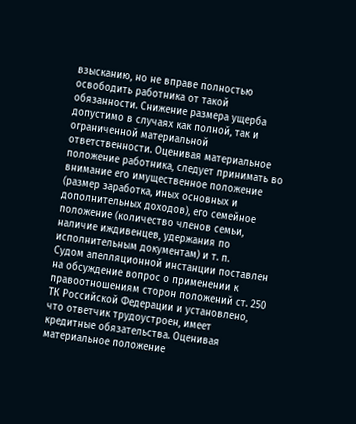взысканию, но не вправе полностью освободить работника от такой обязанности. Снижение размера ущерба допустимо в случаях как полной, так и ограниченной материальной ответственности. Оценивая материальное положение работника, следует принимать во внимание его имущественное положение (размер заработка, иных основных и дополнительных доходов), его семейное положение (количество членов семьи, наличие иждивенцев, удержания по исполнительным документам) и т. п.
Судом апелляционной инстанции поставлен на обсуждение вопрос о применении к правоотношениям сторон положений ст. 250 ТК Российской Федерации и установлено, что ответчик трудоустроен, имеет кредитные обязательства. Оценивая материальное положение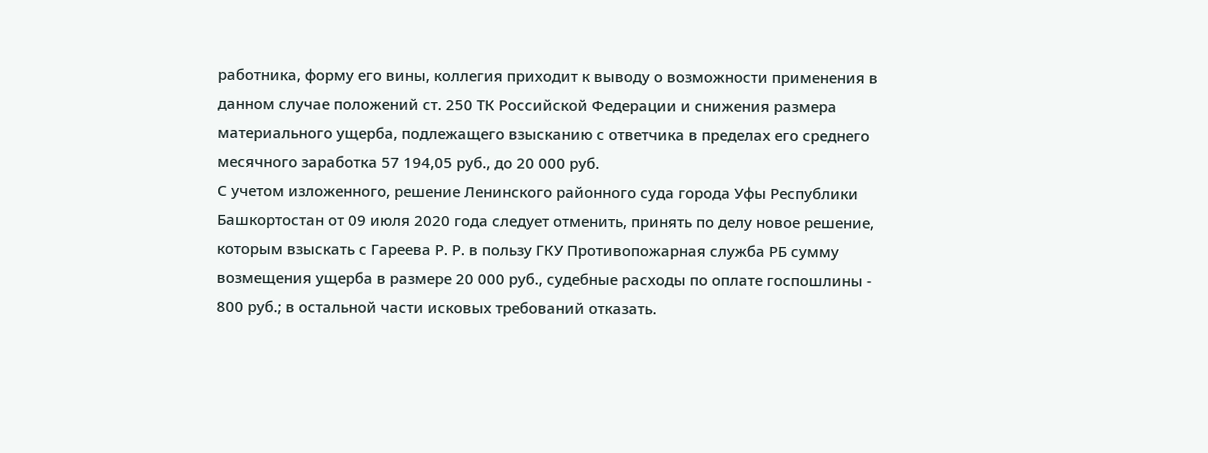работника, форму его вины, коллегия приходит к выводу о возможности применения в данном случае положений ст. 250 ТК Российской Федерации и снижения размера материального ущерба, подлежащего взысканию с ответчика в пределах его среднего месячного заработка 57 194,05 руб., до 20 000 руб.
С учетом изложенного, решение Ленинского районного суда города Уфы Республики Башкортостан от 09 июля 2020 года следует отменить, принять по делу новое решение, которым взыскать с Гареева Р. Р. в пользу ГКУ Противопожарная служба РБ сумму возмещения ущерба в размере 20 000 руб., судебные расходы по оплате госпошлины - 800 руб.; в остальной части исковых требований отказать.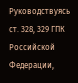Руководствуясь ст. 328, 329 ГПК Российской Федерации,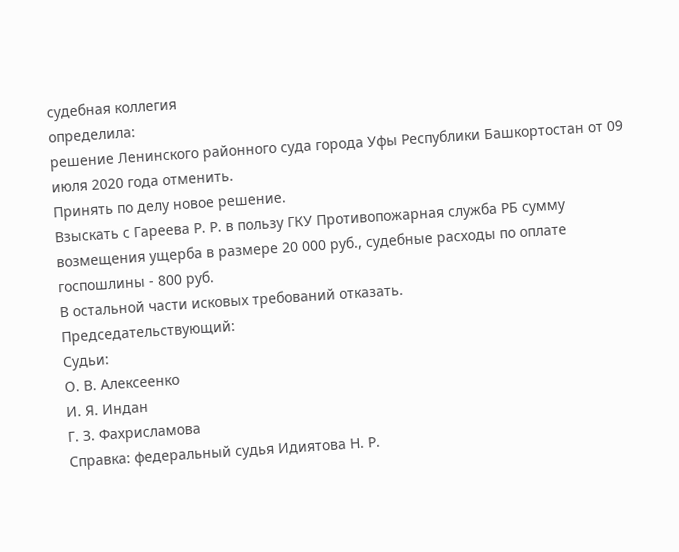судебная коллегия
определила:
решение Ленинского районного суда города Уфы Республики Башкортостан от 09 июля 2020 года отменить.
Принять по делу новое решение.
Взыскать с Гареева Р. Р. в пользу ГКУ Противопожарная служба РБ сумму возмещения ущерба в размере 20 000 руб., судебные расходы по оплате госпошлины - 800 руб.
В остальной части исковых требований отказать.
Председательствующий:
Судьи:
О. В. Алексеенко
И. Я. Индан
Г. З. Фахрисламова
Справка: федеральный судья Идиятова Н. Р.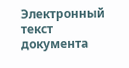Электронный текст документа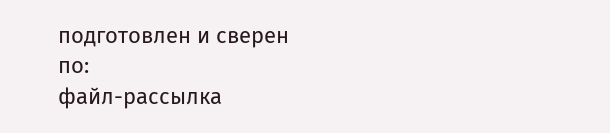подготовлен и сверен по:
файл-рассылка